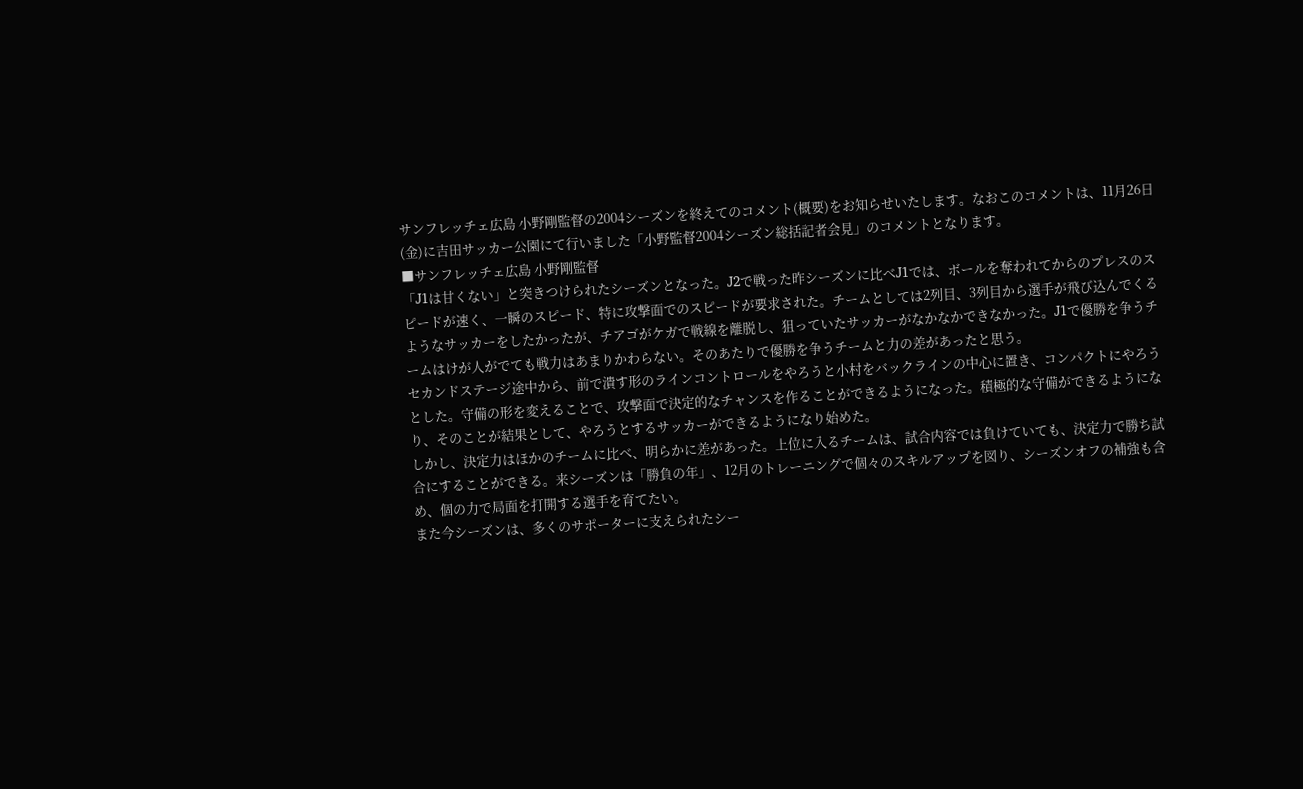サンフレッチェ広島 小野剛監督の2004シーズンを終えてのコメント(概要)をお知らせいたします。なおこのコメントは、11月26日(金)に吉田サッカー公園にて行いました「小野監督2004シーズン総括記者会見」のコメントとなります。
■サンフレッチェ広島 小野剛監督
「J1は甘くない」と突きつけられたシーズンとなった。J2で戦った昨シーズンに比べJ1では、ボールを奪われてからのプレスのスピードが速く、一瞬のスピード、特に攻撃面でのスピードが要求された。チームとしては2列目、3列目から選手が飛び込んでくるようなサッカーをしたかったが、チアゴがケガで戦線を離脱し、狙っていたサッカーがなかなかできなかった。J1で優勝を争うチームはけが人がでても戦力はあまりかわらない。そのあたりで優勝を争うチームと力の差があったと思う。
セカンドステージ途中から、前で潰す形のラインコントロールをやろうと小村をバックラインの中心に置き、コンパクトにやろうとした。守備の形を変えることで、攻撃面で決定的なチャンスを作ることができるようになった。積極的な守備ができるようになり、そのことが結果として、やろうとするサッカーができるようになり始めた。
しかし、決定力はほかのチームに比べ、明らかに差があった。上位に入るチームは、試合内容では負けていても、決定力で勝ち試合にすることができる。来シーズンは「勝負の年」、12月のトレーニングで個々のスキルアップを図り、シーズンオフの補強も含め、個の力で局面を打開する選手を育てたい。
また今シーズンは、多くのサポーターに支えられたシー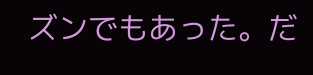ズンでもあった。だ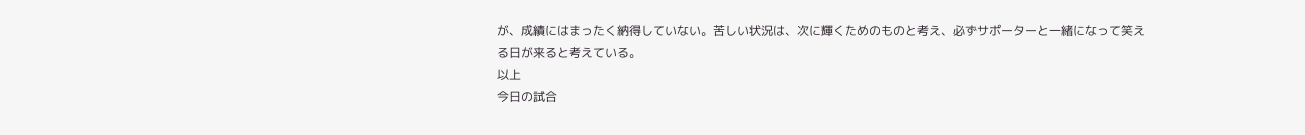が、成績にはまったく納得していない。苦しい状況は、次に輝くためのものと考え、必ずサポーターと一緒になって笑える日が来ると考えている。
以上
今日の試合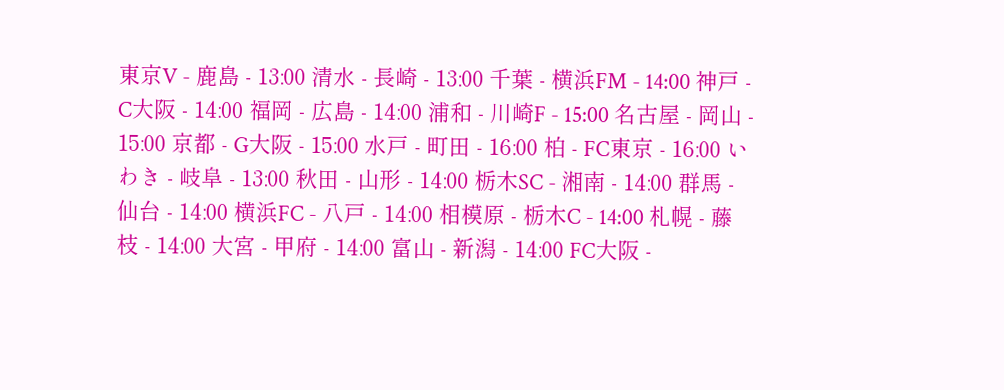東京V - 鹿島 - 13:00 清水 - 長崎 - 13:00 千葉 - 横浜FM - 14:00 神戸 - C大阪 - 14:00 福岡 - 広島 - 14:00 浦和 - 川崎F - 15:00 名古屋 - 岡山 - 15:00 京都 - G大阪 - 15:00 水戸 - 町田 - 16:00 柏 - FC東京 - 16:00 いわき - 岐阜 - 13:00 秋田 - 山形 - 14:00 栃木SC - 湘南 - 14:00 群馬 - 仙台 - 14:00 横浜FC - 八戸 - 14:00 相模原 - 栃木C - 14:00 札幌 - 藤枝 - 14:00 大宮 - 甲府 - 14:00 富山 - 新潟 - 14:00 FC大阪 -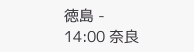徳島 - 14:00 奈良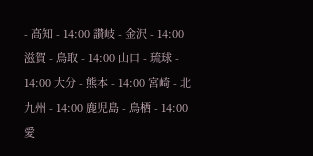- 高知 - 14:00 讃岐 - 金沢 - 14:00 滋賀 - 鳥取 - 14:00 山口 - 琉球 - 14:00 大分 - 熊本 - 14:00 宮崎 - 北九州 - 14:00 鹿児島 - 鳥栖 - 14:00 愛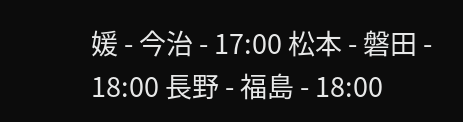媛 - 今治 - 17:00 松本 - 磐田 - 18:00 長野 - 福島 - 18:00